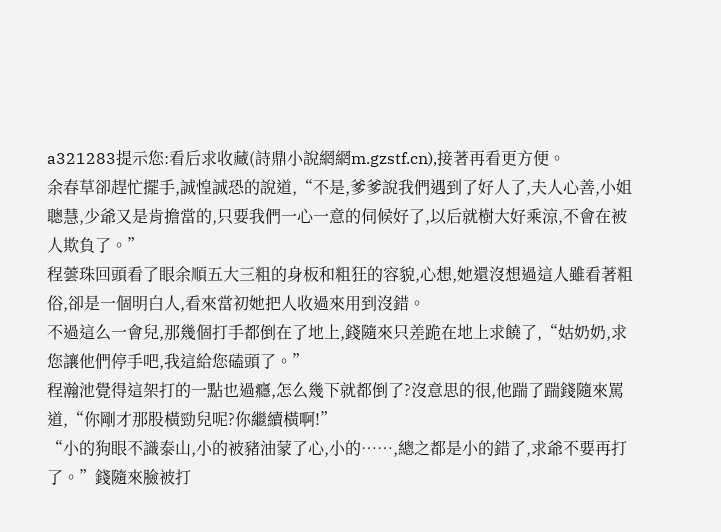a321283提示您:看后求收藏(詩鼎小說網網m.gzstf.cn),接著再看更方便。
余春草卻趕忙擺手,誠惶誠恐的說道,“不是,爹爹說我們遇到了好人了,夫人心善,小姐聰慧,少爺又是肯擔當的,只要我們一心一意的伺候好了,以后就樹大好乘涼,不會在被人欺負了。”
程蕓珠回頭看了眼余順五大三粗的身板和粗狂的容貌,心想,她還沒想過這人雖看著粗俗,卻是一個明白人,看來當初她把人收過來用到沒錯。
不過這么一會兒,那幾個打手都倒在了地上,錢隨來只差跪在地上求饒了,“姑奶奶,求您讓他們停手吧,我這給您磕頭了。”
程瀚池覺得這架打的一點也過癮,怎么幾下就都倒了?沒意思的很,他踹了踹錢隨來罵道,“你剛才那股橫勁兒呢?你繼續橫啊!”
“小的狗眼不識泰山,小的被豬油蒙了心,小的……,總之都是小的錯了,求爺不要再打了。”錢隨來臉被打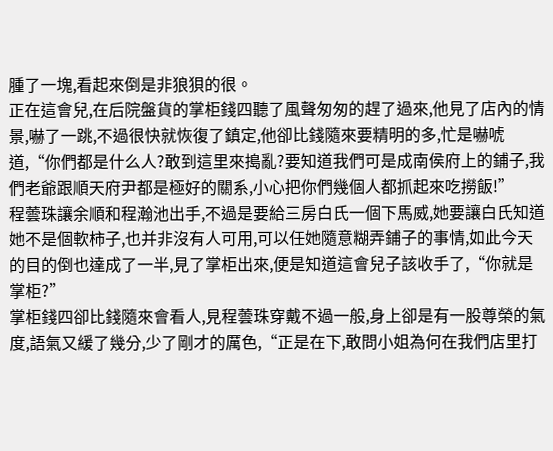腫了一塊,看起來倒是非狼狽的很。
正在這會兒,在后院盤貨的掌柜錢四聽了風聲匆匆的趕了過來,他見了店內的情景,嚇了一跳,不過很快就恢復了鎮定,他卻比錢隨來要精明的多,忙是嚇唬道,“你們都是什么人?敢到這里來搗亂?要知道我們可是成南侯府上的鋪子,我們老爺跟順天府尹都是極好的關系,小心把你們幾個人都抓起來吃撈飯!”
程蕓珠讓余順和程瀚池出手,不過是要給三房白氏一個下馬威,她要讓白氏知道她不是個軟柿子,也并非沒有人可用,可以任她隨意糊弄鋪子的事情,如此今天的目的倒也達成了一半,見了掌柜出來,便是知道這會兒子該收手了,“你就是掌柜?”
掌柜錢四卻比錢隨來會看人,見程蕓珠穿戴不過一般,身上卻是有一股尊榮的氣度,語氣又緩了幾分,少了剛才的厲色,“正是在下,敢問小姐為何在我們店里打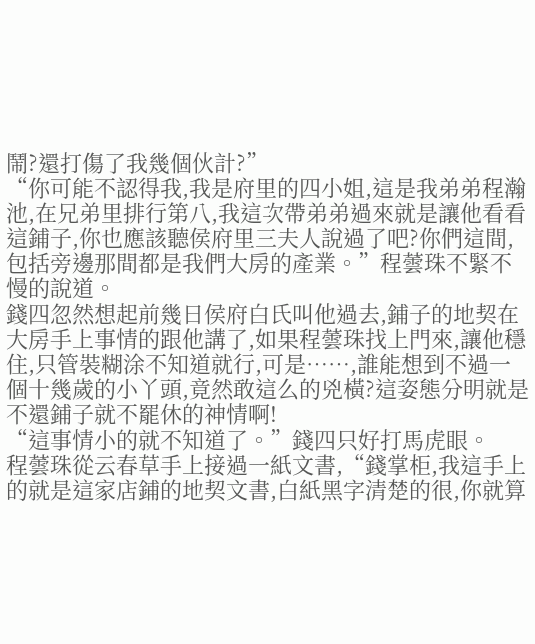鬧?還打傷了我幾個伙計?”
“你可能不認得我,我是府里的四小姐,這是我弟弟程瀚池,在兄弟里排行第八,我這次帶弟弟過來就是讓他看看這鋪子,你也應該聽侯府里三夫人說過了吧?你們這間,包括旁邊那間都是我們大房的產業。”程蕓珠不緊不慢的說道。
錢四忽然想起前幾日侯府白氏叫他過去,鋪子的地契在大房手上事情的跟他講了,如果程蕓珠找上門來,讓他穩住,只管裝糊涂不知道就行,可是……,誰能想到不過一個十幾歲的小丫頭,竟然敢這么的兇橫?這姿態分明就是不還鋪子就不罷休的神情啊!
“這事情小的就不知道了。”錢四只好打馬虎眼。
程蕓珠從云春草手上接過一紙文書,“錢掌柜,我這手上的就是這家店鋪的地契文書,白紙黑字清楚的很,你就算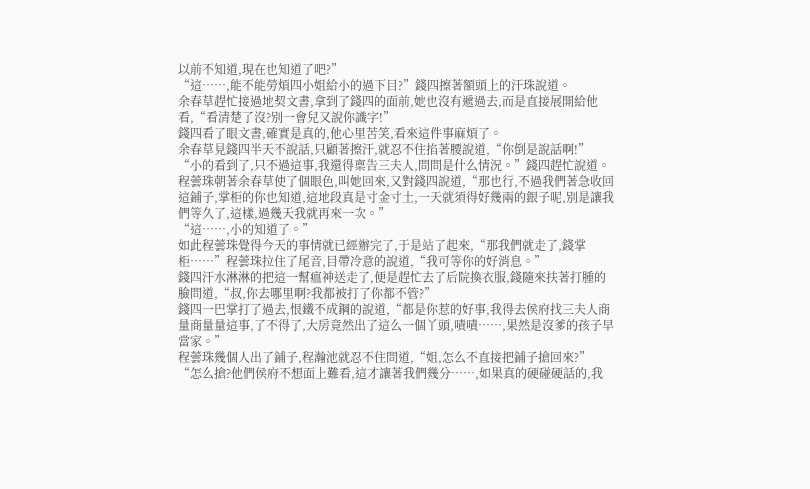以前不知道,現在也知道了吧?”
“這……,能不能勞煩四小姐給小的過下目?”錢四擦著額頭上的汗珠說道。
余春草趕忙接過地契文書,拿到了錢四的面前,她也沒有遞過去,而是直接展開給他看,“看清楚了沒?別一會兒又說你識字!”
錢四看了眼文書,確實是真的,他心里苦笑,看來這件事麻煩了。
余春草見錢四半天不說話,只顧著擦汗,就忍不住掐著腰說道,“你倒是說話啊!”
“小的看到了,只不過這事,我還得稟告三夫人,問問是什么情況。”錢四趕忙說道。
程蕓珠朝著余春草使了個眼色,叫她回來,又對錢四說道,“那也行,不過我們著急收回這鋪子,掌柜的你也知道,這地段真是寸金寸土,一天就須得好幾兩的銀子呢,別是讓我們等久了,這樣,過幾天我就再來一次。”
“這……,小的知道了。”
如此程蕓珠覺得今天的事情就已經辦完了,于是站了起來,“那我們就走了,錢掌柜……”程蕓珠拉住了尾音,目帶冷意的說道,“我可等你的好消息。”
錢四汗水淋淋的把這一幫瘟神送走了,便是趕忙去了后院換衣服,錢隨來扶著打腫的臉問道,“叔,你去哪里啊?我都被打了你都不管?”
錢四一巴掌打了過去,恨鐵不成鋼的說道,“都是你惹的好事,我得去侯府找三夫人商量商量量這事,了不得了,大房竟然出了這么一個丫頭,嘖嘖……,果然是沒爹的孩子早當家。”
程蕓珠幾個人出了鋪子,程瀚池就忍不住問道,“姐,怎么不直接把鋪子搶回來?”
“怎么搶?他們侯府不想面上難看,這才讓著我們幾分……,如果真的硬碰硬話的,我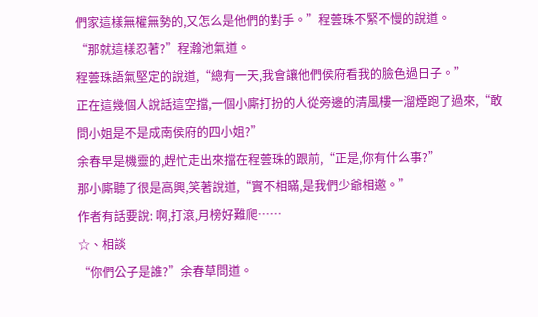們家這樣無權無勢的,又怎么是他們的對手。”程蕓珠不緊不慢的說道。
“那就這樣忍著?”程瀚池氣道。
程蕓珠語氣堅定的說道,“總有一天,我會讓他們侯府看我的臉色過日子。”
正在這幾個人說話這空擋,一個小廝打扮的人從旁邊的清風樓一溜煙跑了過來,“敢問小姐是不是成南侯府的四小姐?”
余春早是機靈的,趕忙走出來擋在程蕓珠的跟前,“正是,你有什么事?”
那小廝聽了很是高興,笑著說道,“實不相瞞,是我們少爺相邀。”
作者有話要說: 啊,打滾,月榜好難爬……
☆、相談
“你們公子是誰?”余春草問道。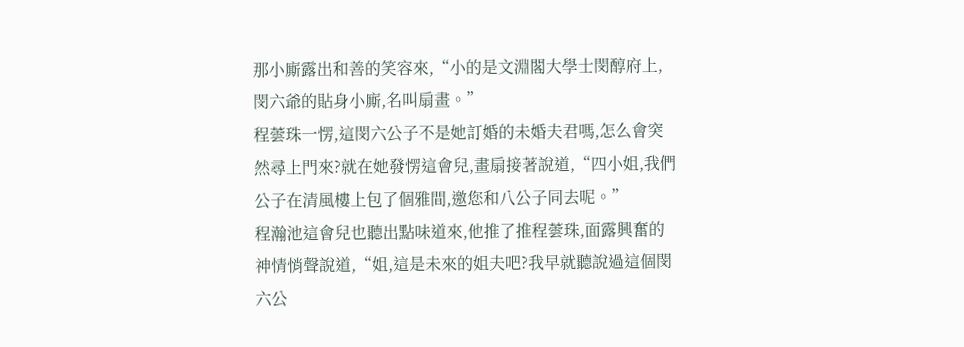那小廝露出和善的笑容來,“小的是文淵閣大學士閔醇府上,閔六爺的貼身小廝,名叫扇畫。”
程蕓珠一愣,這閔六公子不是她訂婚的未婚夫君嗎,怎么會突然尋上門來?就在她發愣這會兒,畫扇接著說道,“四小姐,我們公子在清風樓上包了個雅間,邀您和八公子同去呢。”
程瀚池這會兒也聽出點味道來,他推了推程蕓珠,面露興奮的神情悄聲說道,“姐,這是未來的姐夫吧?我早就聽說過這個閔六公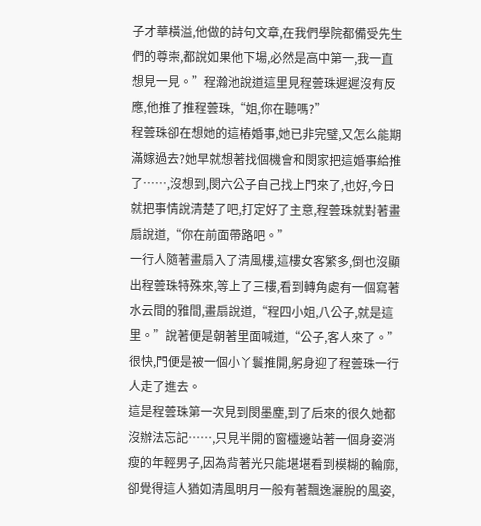子才華橫溢,他做的詩句文章,在我們學院都備受先生們的尊崇,都說如果他下場,必然是高中第一,我一直想見一見。”程瀚池說道這里見程蕓珠遲遲沒有反應,他推了推程蕓珠,“姐,你在聽嗎?”
程蕓珠卻在想她的這樁婚事,她已非完璧,又怎么能期滿嫁過去?她早就想著找個機會和閔家把這婚事給推了……,沒想到,閔六公子自己找上門來了,也好,今日就把事情說清楚了吧,打定好了主意,程蕓珠就對著畫扇說道,“你在前面帶路吧。”
一行人隨著畫扇入了清風樓,這樓女客繁多,倒也沒顯出程蕓珠特殊來,等上了三樓,看到轉角處有一個寫著水云間的雅間,畫扇說道,“程四小姐,八公子,就是這里。”說著便是朝著里面喊道,“公子,客人來了。”
很快,門便是被一個小丫鬟推開,躬身迎了程蕓珠一行人走了進去。
這是程蕓珠第一次見到閔墨塵,到了后來的很久她都沒辦法忘記……,只見半開的窗欞邊站著一個身姿消瘦的年輕男子,因為背著光只能堪堪看到模糊的輪廓,卻覺得這人猶如清風明月一般有著飄逸灑脫的風姿,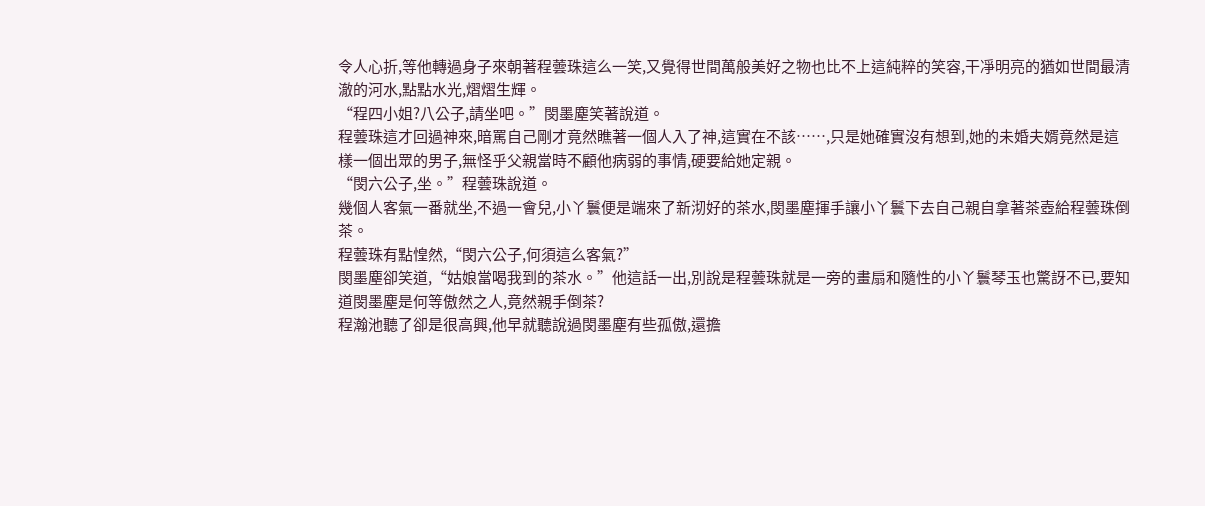令人心折,等他轉過身子來朝著程蕓珠這么一笑,又覺得世間萬般美好之物也比不上這純粹的笑容,干凈明亮的猶如世間最清澈的河水,點點水光,熠熠生輝。
“程四小姐?八公子,請坐吧。”閔墨塵笑著說道。
程蕓珠這才回過神來,暗罵自己剛才竟然瞧著一個人入了神,這實在不該……,只是她確實沒有想到,她的未婚夫婿竟然是這樣一個出眾的男子,無怪乎父親當時不顧他病弱的事情,硬要給她定親。
“閔六公子,坐。”程蕓珠說道。
幾個人客氣一番就坐,不過一會兒,小丫鬟便是端來了新沏好的茶水,閔墨塵揮手讓小丫鬟下去自己親自拿著茶壺給程蕓珠倒茶。
程蕓珠有點惶然,“閔六公子,何須這么客氣?”
閔墨塵卻笑道,“姑娘當喝我到的茶水。”他這話一出,別說是程蕓珠就是一旁的畫扇和隨性的小丫鬟琴玉也驚訝不已,要知道閔墨塵是何等傲然之人,竟然親手倒茶?
程瀚池聽了卻是很高興,他早就聽說過閔墨塵有些孤傲,還擔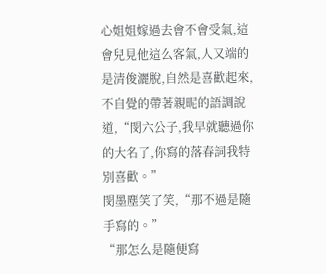心姐姐嫁過去會不會受氣,這會兒見他這么客氣,人又端的是清俊灑脫,自然是喜歡起來,不自覺的帶著親昵的語調說道,“閔六公子,我早就聽過你的大名了,你寫的落春詞我特別喜歡。”
閔墨塵笑了笑,“那不過是隨手寫的。”
“那怎么是隨便寫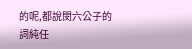的呢,都說閔六公子的詞純任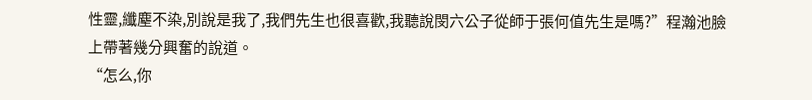性靈,纖塵不染,別說是我了,我們先生也很喜歡,我聽說閔六公子從師于張何值先生是嗎?”程瀚池臉上帶著幾分興奮的說道。
“怎么,你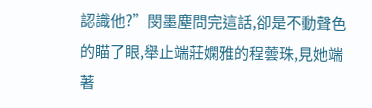認識他?”閔墨塵問完這話,卻是不動聲色的瞄了眼,舉止端莊嫻雅的程蕓珠,見她端著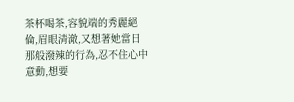茶杯喝茶,容貌端的秀麗絕倫,眉眼清澈,又想著她當日那般潑辣的行為,忍不住心中意動,想要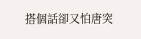搭個話卻又怕唐突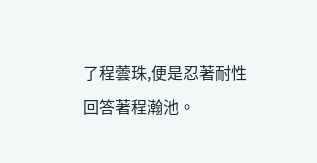了程蕓珠,便是忍著耐性回答著程瀚池。